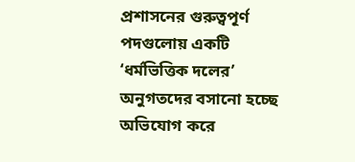প্রশাসনের গুরুত্বপূর্ণ পদগুলোয় একটি ‘ধর্মভিত্তিক দলের’ অনুগতদের বসানো হচ্ছে অভিযোগ করে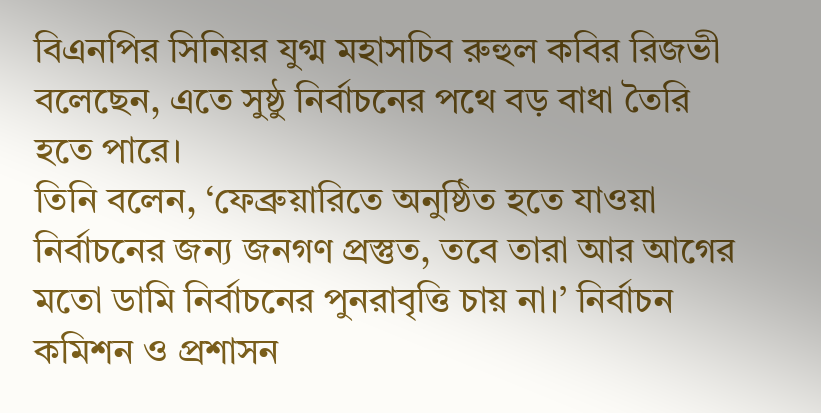বিএনপির সিনিয়র যুগ্ম মহাসচিব রুহুল কবির রিজভী বলেছেন, এতে সুষ্ঠু নির্বাচনের পথে বড় বাধা তৈরি হতে পারে।
তিনি বলেন, ‘ফেব্রুয়ারিতে অনুষ্ঠিত হতে যাওয়া নির্বাচনের জন্য জনগণ প্রস্তুত, তবে তারা আর আগের মতো ডামি নির্বাচনের পুনরাবৃত্তি চায় না।’ নির্বাচন কমিশন ও প্রশাসন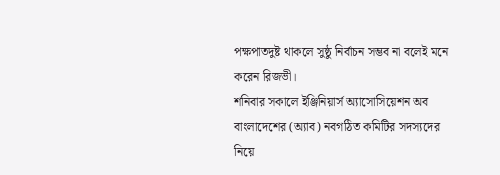পক্ষপাতদুষ্ট থাকলে সুষ্ঠু নির্বাচন সম্ভব না বলেই মনে করেন রিজভী।
শনিবার সকালে ইঞ্জিনিয়ার্স অ্যাসোসিয়েশন অব বাংলাদেশের (অ্যাব) নবগঠিত কমিটির সদস্যদের নিয়ে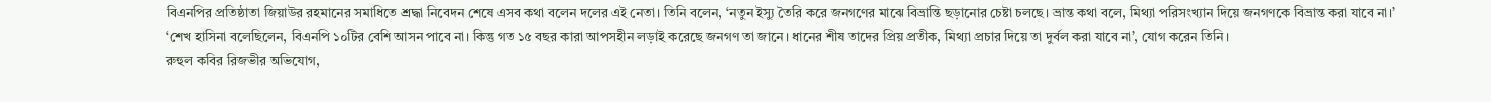বিএনপির প্রতিষ্ঠাতা জিয়াউর রহমানের সমাধিতে শ্রদ্ধা নিবেদন শেষে এসব কথা বলেন দলের এই নেতা। তিনি বলেন, ‘নতুন ইস্যু তৈরি করে জনগণের মাঝে বিভ্রান্তি ছড়ানোর চেষ্টা চলছে। ভ্রান্ত কথা বলে, মিথ্যা পরিসংখ্যান দিয়ে জনগণকে বিভ্রান্ত করা যাবে না।’
‘শেখ হাসিনা বলেছিলেন, বিএনপি ১০টির বেশি আসন পাবে না। কিন্তু গত ১৫ বছর কারা আপসহীন লড়াই করেছে জনগণ তা জানে। ধানের শীষ তাদের প্রিয় প্রতীক, মিথ্যা প্রচার দিয়ে তা দুর্বল করা যাবে না’, যোগ করেন তিনি।
রুহুল কবির রিজভীর অভিযোগ,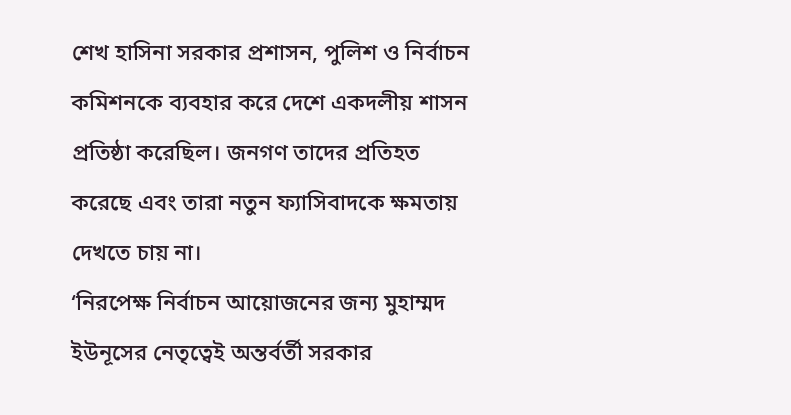শেখ হাসিনা সরকার প্রশাসন, পুলিশ ও নির্বাচন কমিশনকে ব্যবহার করে দেশে একদলীয় শাসন প্রতিষ্ঠা করেছিল। জনগণ তাদের প্রতিহত করেছে এবং তারা নতুন ফ্যাসিবাদকে ক্ষমতায় দেখতে চায় না।
‘নিরপেক্ষ নির্বাচন আয়োজনের জন্য মুহাম্মদ ইউনূসের নেতৃত্বেই অন্তর্বর্তী সরকার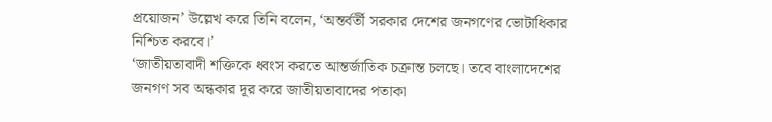প্রয়োজন’ উল্লেখ করে তিনি বলেন, ‘অন্তর্বর্তী সরকার দেশের জনগণের ভোটাধিকার নিশ্চিত করবে।’
‘জাতীয়তাবাদী শক্তিকে ধ্বংস করতে আন্তর্জাতিক চক্রান্ত চলছে। তবে বাংলাদেশের জনগণ সব অন্ধকার দূর করে জাতীয়তাবাদের পতাকা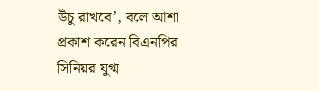উঁচু রাখবে’, বলে আশা প্রকাশ করেন বিএনপির সিনিয়র যুগ্ম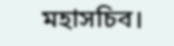মহাসচিব।